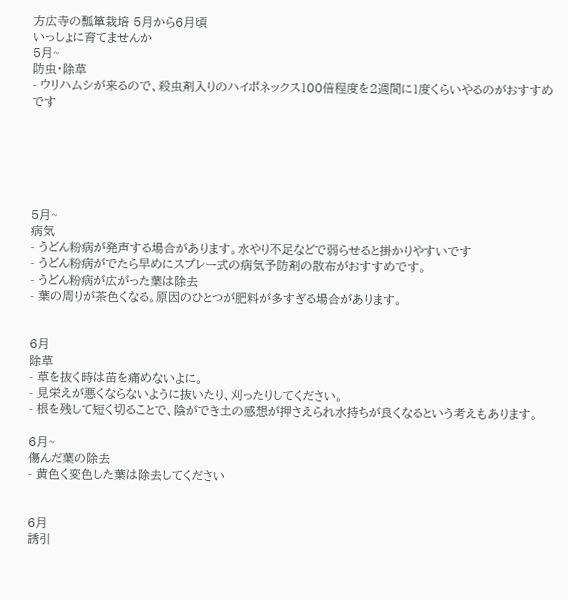方広寺の瓢箪栽培 5月から6月頃
いっしょに育てませんか
5月~
防虫・除草
- ウリハムシが来るので、殺虫剤入りのハイポネックス100倍程度を2週間に1度くらいやるのがおすすめです






5月~
病気
- うどん粉病が発声する場合があります。水やり不足などで弱らせると掛かりやすいです
- うどん粉病がでたら早めにスプレー式の病気予防剤の散布がおすすめです。
- うどん粉病が広がった葉は除去
- 葉の周りが茶色くなる。原因のひとつが肥料が多すぎる場合があります。


6月
除草
- 草を抜く時は苗を痛めないよに。
- 見栄えが悪くならないように抜いたり、刈ったりしてください。
- 根を残して短く切ることで、陰ができ土の感想が押さえられ水持ちが良くなるという考えもあります。

6月~
傷んだ葉の除去
- 黄色く変色した葉は除去してください


6月
誘引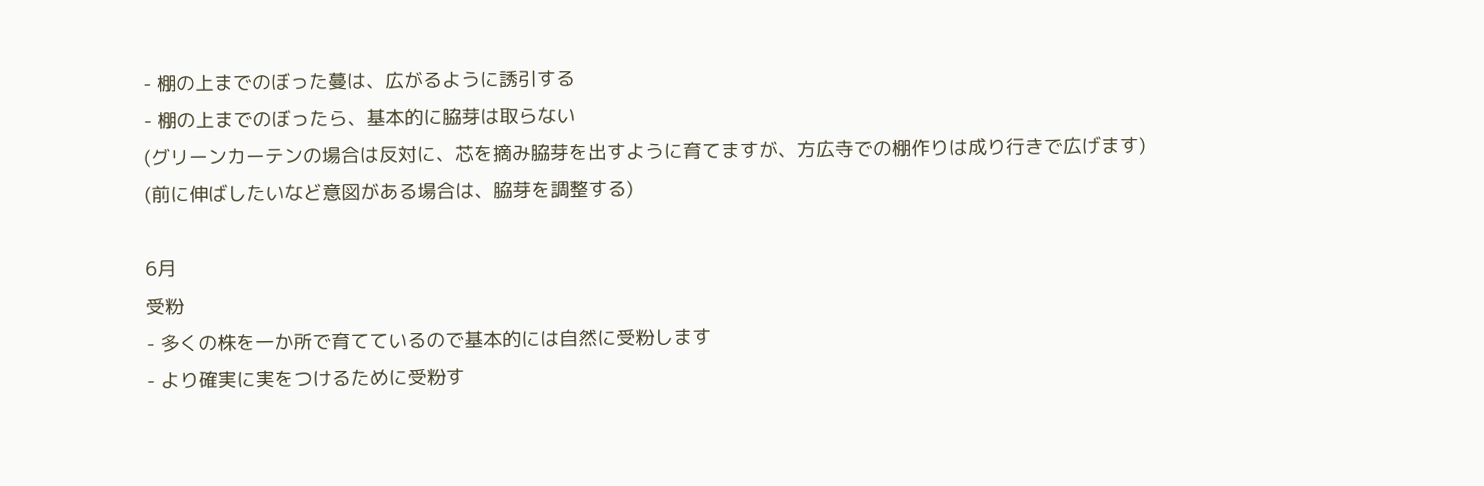- 棚の上までのぼった蔓は、広がるように誘引する
- 棚の上までのぼったら、基本的に脇芽は取らない
(グリーンカーテンの場合は反対に、芯を摘み脇芽を出すように育てますが、方広寺での棚作りは成り行きで広げます)
(前に伸ばしたいなど意図がある場合は、脇芽を調整する)

6月
受粉
- 多くの株を一か所で育てているので基本的には自然に受粉します
- より確実に実をつけるために受粉す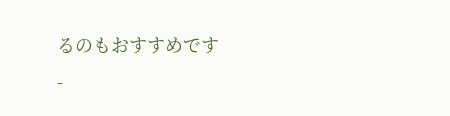るのもおすすめです
-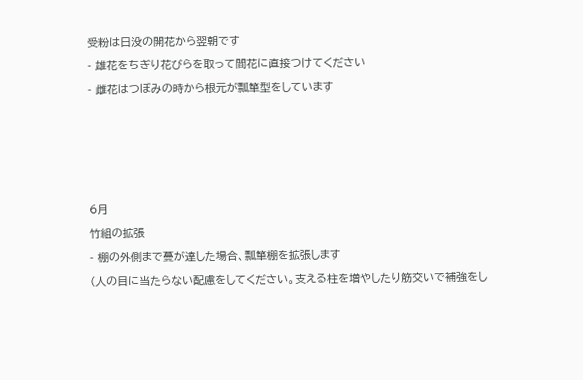受粉は日没の開花から翌朝です
- 雄花をちぎり花びらを取って間花に直接つけてください
- 雌花はつぼみの時から根元が瓢箪型をしています




6月
竹組の拡張
- 棚の外側まで蔓が達した場合、瓢箪棚を拡張します
(人の目に当たらない配慮をしてください。支える柱を増やしたり筋交いで補強をし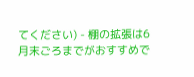てください) - 棚の拡張は6月末ごろまでがおすすめで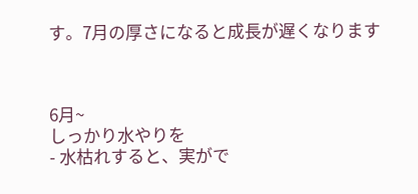す。7月の厚さになると成長が遅くなります



6月~
しっかり水やりを
- 水枯れすると、実がで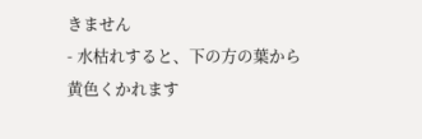きません
- 水枯れすると、下の方の葉から黄色くかれます